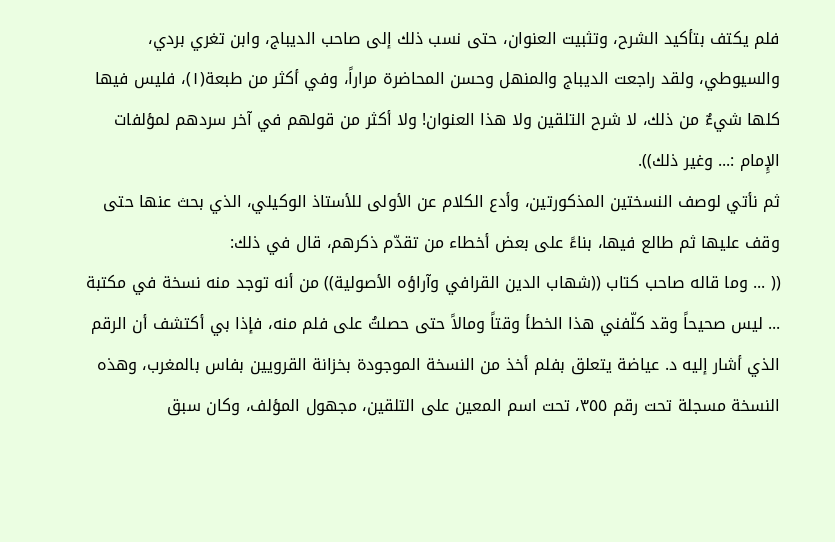فلم يكتف بتأكيد الشرح، وتثبيت العنوان، حتى نسب ذلك إلى صاحب الديباج، وابن تغري بردي، والسيوطي، ولقد راجعت الديباج والمنهل وحسن المحاضرة مراراً، وفي أكثر من طبعة(١)، فليس فيها كلها شيءٌ من ذلك، لا شرح التلقين ولا هذا العنوان! ولا أكثر من قولهم في آخر سردهم لمؤلفات الإِمام :... وغير ذلك)).
ثم نأتي لوصف النسختين المذكورتين، وأدع الكلام عن الأولى للأستاذ الوكيلي، الذي بحث عنها حتى وقف عليها ثم طالع فيها، بناءً على بعض أخطاء من تقدّم ذكرهم، قال في ذلك:
(( ... وما قاله صاحب كتاب ((شهاب الدين القرافي وآراؤه الأصولية)) من أنه توجد منه نسخة في مكتبة ... ليس صحيحاً وقد كلّفني هذا الخطأ وقتاً ومالاً حتى حصلتُ على فلم منه، فإذا بي أكتشف أن الرقم الذي أشار إليه د. عياضة يتعلق بفلم أخذ من النسخة الموجودة بخزانة القرويين بفاس بالمغرب، وهذه النسخة مسجلة تحت رقم ٣٥٥، تحت اسم المعين على التلقين، مجهول المؤلف، وكان سبق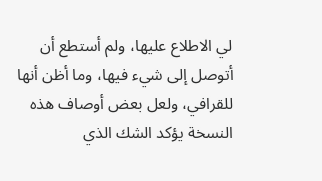لي الاطلاع عليها، ولم أستطع أن أتوصل إلى شيء فيها، وما أظن أنها للقرافي، ولعل بعض أوصاف هذه النسخة يؤكد الشك الذي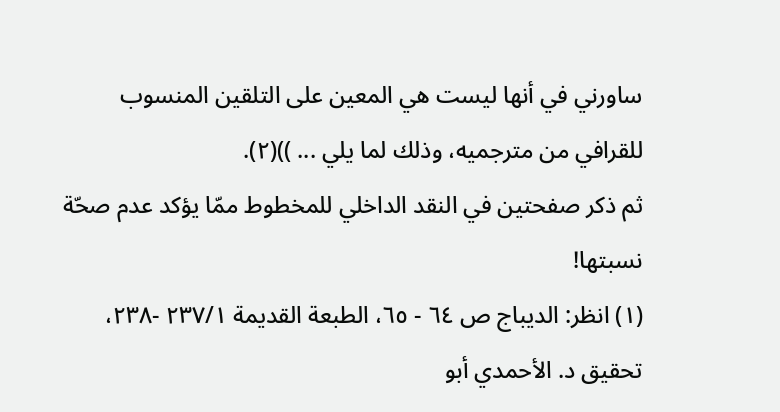ساورني في أنها ليست هي المعين على التلقين المنسوب للقرافي من مترجميه، وذلك لما يلي ... ))(٢).
ثم ذكر صفحتين في النقد الداخلي للمخطوط ممّا يؤكد عدم صحّة نسبتها!
(١) انظر: الديباج ص ٦٤ - ٦٥، الطبعة القديمة ٢٣٧/١ -٢٣٨، تحقيق د. الأحمدي أبو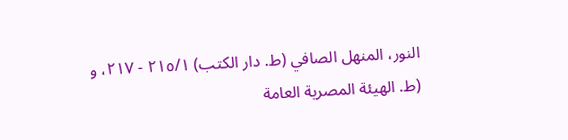النور، المنهل الصافي (ط. دار الكتب) ٢١٥/١ - ٢١٧، و (ط. الهيئة المصرية العامة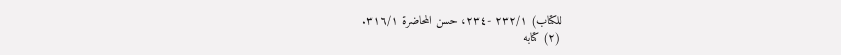للكتاب) ٢٣٢/١ -٢٣٤، حسن المحاضرة ٣١٦/١.
(٢) كتابه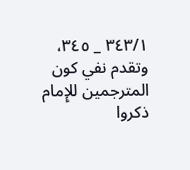٣٤٣/١ _ ٣٤٥، وتقدم نفي كون المترجمين للإِمام ذكروا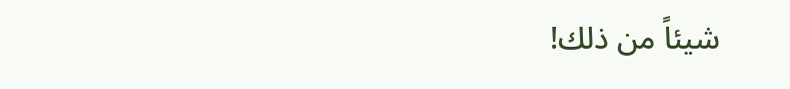شيئاً من ذلك!